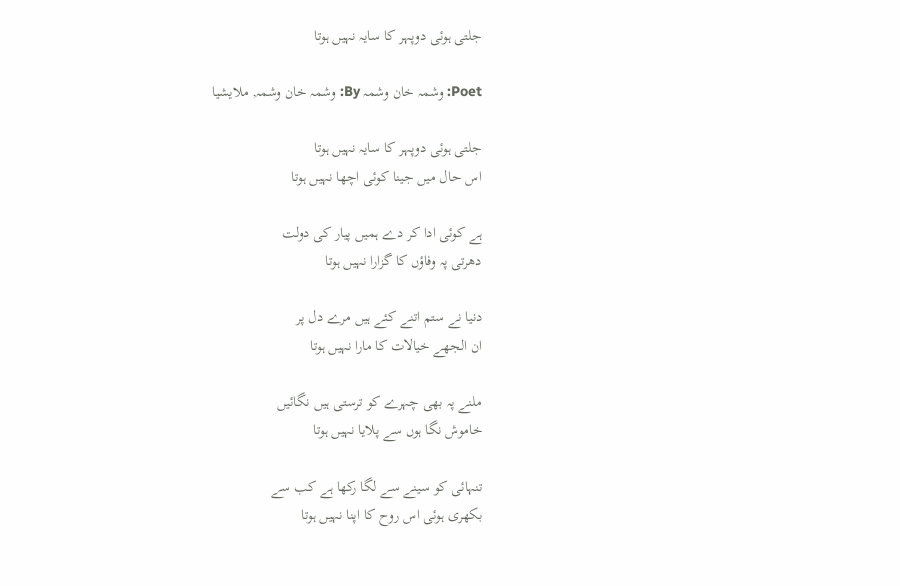جلتی ہوئی دوپہر کا سایہ نہیں ہوتا

Poet: وشمہ خان وشمہ By: وشمہ خان وشمہ, ملایشیا

جلتی ہوئی دوپہر کا سایہ نہیں ہوتا
اس حال میں جینا کوئی اچھا نہیں ہوتا

ہے کوئی ادا کر دے ہمیں پیار کی دولت
دھرتی پہ وفاؤں کا گزارا نہیں ہوتا

دنیا نے ستم اتنے کئے ہیں مرے دل پر
ان الجھے خیالات کا مارا نہیں ہوتا

ملنے پہ بھی چہرے کو ترستی ہیں نگائیں
خاموش نگا ہوں سے پلایا نہیں ہوتا

تنہائی کو سینے سے لگا رکھا ہے کب سے
بکھری ہوئی اس روح کا اپنا نہیں ہوتا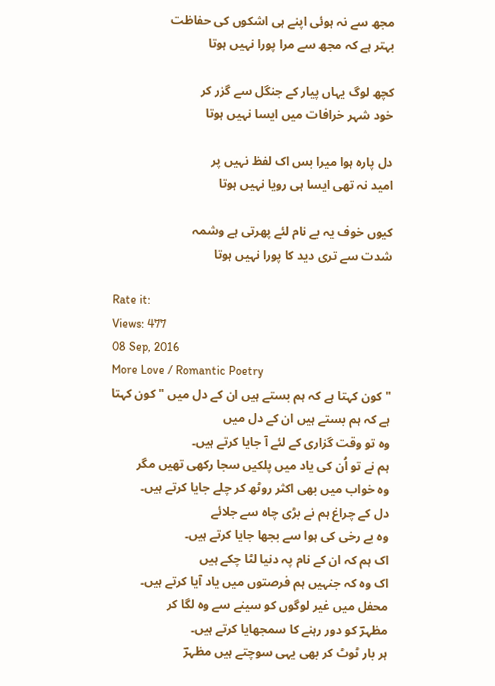مجھ سے نہ ہوئی اپنے ہی اشکوں کی حفاظت
بہتر ہے کہ مجھ سے مرا پورا نہیں ہوتا

کچھ لوگ یہاں پیار کے جنگل سے گزر کر
خود شہر خرافات میں ایسا نہیں ہوتا

دل پارہ ہوا میرا بس اک لفظ نہیں پر
امید نہ تھی ایسا ہی رویا نہیں ہوتا

کیوں خوف یہ بے نام لئے پھرتی ہے وشمہ
شدت سے تری دید کا پورا نہیں ہوتا

Rate it:
Views: 477
08 Sep, 2016
More Love / Romantic Poetry
" کون کہتا ہے کہ ہم بستے ہیں ان کے دل میں " کون کہتا ہے کہ ہم بستے ہیں ان کے دل میں
وہ تو وقت گزاری کے لئے آ جایا کرتے ہیں۔
ہم نے تو اُن کی یاد میں پلکیں سجا رکھی تھیں مگر
وہ خواب میں بھی اکثر روٹھ کر چلے جایا کرتے ہیں۔
دل کے چراغ ہم نے بڑی چاہ سے جلائے
وہ بے رخی کی ہوا سے بجھا جایا کرتے ہیں۔
اک ہم کہ ان کے نام پہ دنیا لٹا چکے ہیں
اک وہ کہ جنہیں ہم فرصتوں میں یاد آیا کرتے ہیں۔
محفل میں غیر لوگوں کو سینے سے وہ لگا کر
مظہرؔ کو دور رہنے کا سمجھایا کرتے ہیں۔
ہر بار ٹوٹ کر بھی یہی سوچتے ہیں مظہرؔ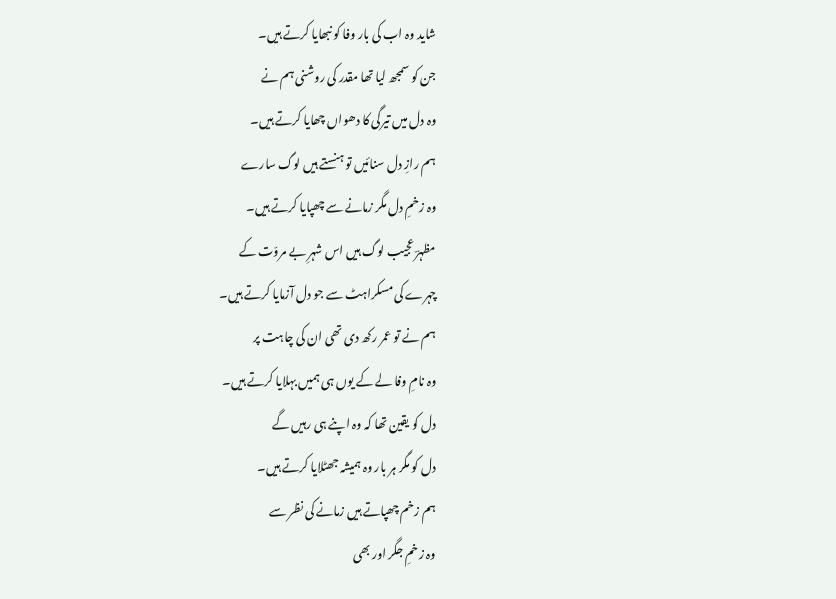شاید وہ اب کی بار وفا کو نبھایا کرتے ہیں۔
جن کو سمجھ لیا تھا مقدر کی روشنی ہم نے
وہ دل میں تیرگی کا دھواں چھایا کرتے ہیں۔
ہم رازِ دل سنائیں تو ہنستے ہیں لوگ سارے
وہ زخمِ دل مگر زمانے سے چھپایا کرتے ہیں۔
مظہرؔ عجیب لوگ ہیں اس شہرِ بے مروّت کے
چہرے کی مسکراہٹ سے جو دل آزمایا کرتے ہیں۔
ہم نے تو عمر رکھ دی تھی ان کی چاہت پر
وہ نامِ وفا لے کے یوں ہی ہمیں بہلایا کرتے ہیں۔
دل کو یقین تھا کہ وہ اپنے ہی رہیں گے
دل کو مگر ہر بار وہ ہمیشہ جھٹلایا کرتے ہیں۔
ہم زخم چھپاتے ہیں زمانے کی نظر سے
وہ زخمِ جگر اور بھی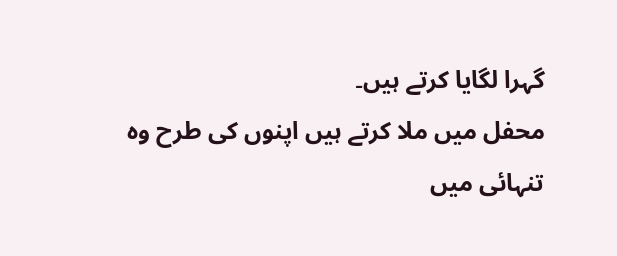گہرا لگایا کرتے ہیں۔
محفل میں ملا کرتے ہیں اپنوں کی طرح وہ
تنہائی میں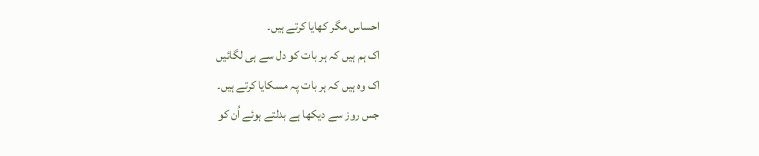احساس مگر کھایا کرتے ہیں۔
اک ہم ہیں کہ ہر بات کو دل سے ہی لگائیں
اک وہ ہیں کہ ہر بات پہ مسکایا کرتے ہیں۔
جس روز سے دیکھا ہے بدلتے ہوئے اُن کو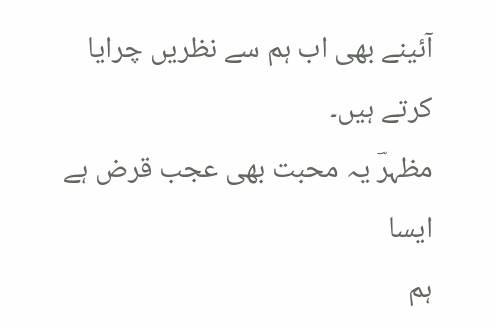آئینے بھی اب ہم سے نظریں چرایا کرتے ہیں۔
مظہرؔ یہ محبت بھی عجب قرض ہے ایسا
ہم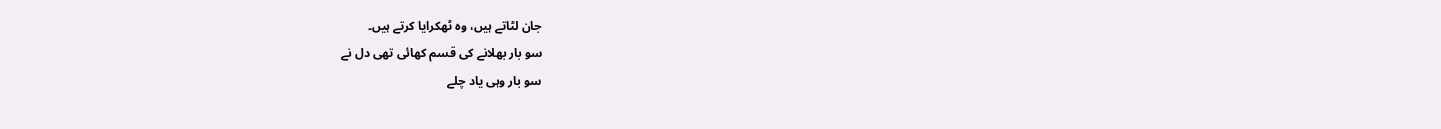جان لٹاتے ہیں، وہ ٹھکرایا کرتے ہیں۔
سو بار بھلانے کی قسم کھائی تھی دل نے
سو بار وہی یاد چلے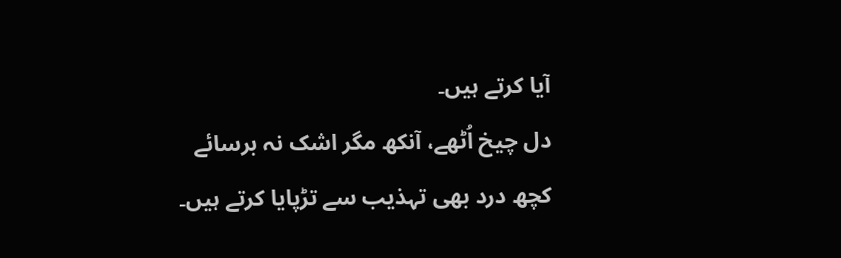آیا کرتے ہیں۔
دل چیخ اُٹھے، آنکھ مگر اشک نہ برسائے
کچھ درد بھی تہذیب سے تڑپایا کرتے ہیں۔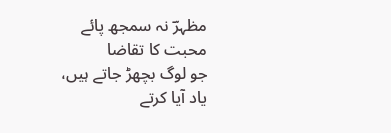مظہرؔ نہ سمجھ پائے محبت کا تقاضا
جو لوگ بچھڑ جاتے ہیں، یاد آیا کرتے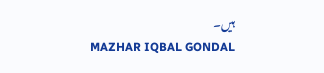ہیں۔
MAZHAR IQBAL GONDAL